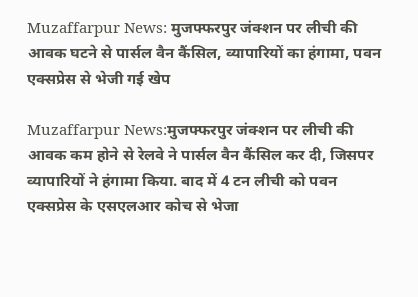Muzaffarpur News: मुजफ्फरपुर जंक्शन पर लीची की आवक घटने से पार्सल वैन कैंसिल, व्यापारियों का हंगामा, पवन एक्सप्रेस से भेजी गई खेप

Muzaffarpur News:मुजफ्फरपुर जंक्शन पर लीची की आवक कम होने से रेलवे ने पार्सल वैन कैंसिल कर दी, जिसपर व्यापारियों ने हंगामा किया. बाद में 4 टन लीची को पवन एक्सप्रेस के एसएलआर कोच से भेजा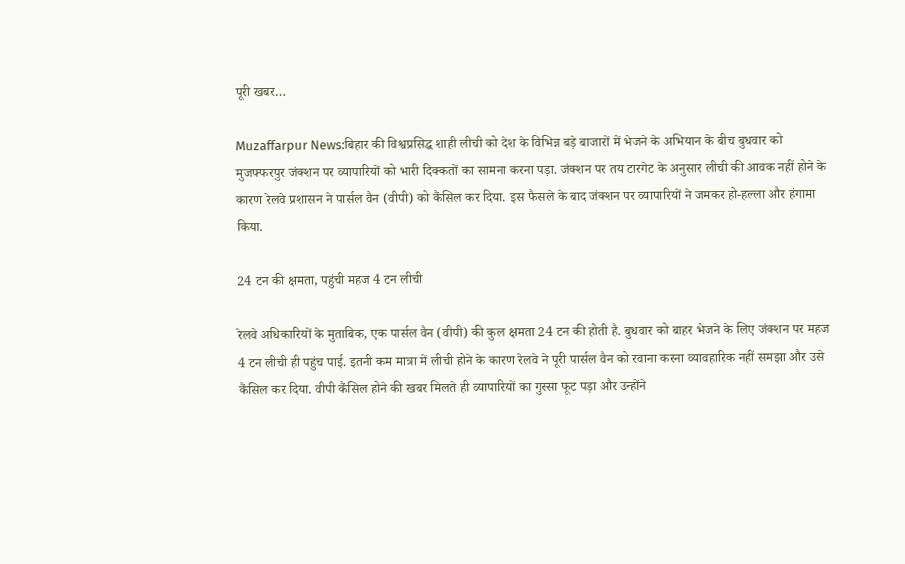पूरी खबर…

Muzaffarpur News:बिहार की विश्वप्रसिद्ध शाही लीची को देश के विभिन्न बड़े बाजारों में भेजने के अभियान के बीच बुधवार को मुजफ्फरपुर जंक्शन पर व्यापारियों को भारी दिक्कतों का सामना करना पड़ा. जंक्शन पर तय टारगेट के अनुसार लीची की आवक नहीं होने के कारण रेलवे प्रशासन ने पार्सल वैन (वीपी) को कैंसिल कर दिया. इस फैसले के बाद जंक्शन पर व्यापारियों ने जमकर हो-हल्ला और हंगामा किया.

24 टन की क्षमता, पहुंची महज 4 टन लीची

रेलवे अधिकारियों के मुताबिक, एक पार्सल वैन (वीपी) की कुल क्षमता 24 टन की होती है. बुधवार को बाहर भेजने के लिए जंक्शन पर महज 4 टन लीची ही पहुंच पाई. इतनी कम मात्रा में लीची होने के कारण रेलवे ने पूरी पार्सल वैन को रवाना करना व्यावहारिक नहीं समझा और उसे कैंसिल कर दिया. वीपी कैंसिल होने की खबर मिलते ही व्यापारियों का गुस्सा फूट पड़ा और उन्होंने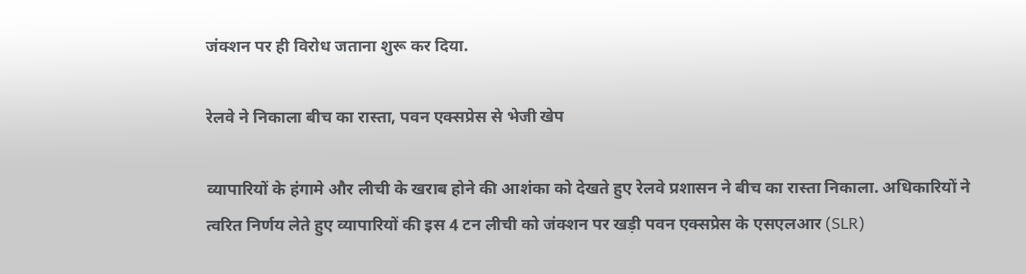जंक्शन पर ही विरोध जताना शुरू कर दिया.

रेलवे ने निकाला बीच का रास्ता, पवन एक्सप्रेस से भेजी खेप

व्यापारियों के हंगामे और लीची के खराब होने की आशंका को देखते हुए रेलवे प्रशासन ने बीच का रास्ता निकाला. अधिकारियों ने त्वरित निर्णय लेते हुए व्यापारियों की इस 4 टन लीची को जंक्शन पर खड़ी पवन एक्सप्रेस के एसएलआर (SLR)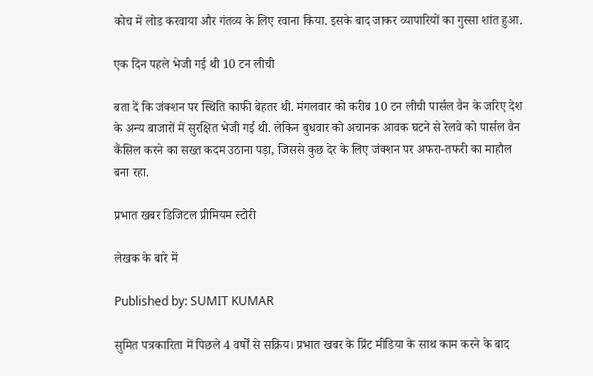कोच में लोड करवाया और गंतव्य के लिए रवाना किया. इसके बाद जाकर व्यापारियों का गुस्सा शांत हुआ.

एक दिन पहले भेजी गई थी 10 टन लीची

बता दें कि जंक्शन पर स्थिति काफी बेहतर थी. मंगलवार को करीब 10 टन लीची पार्सल वैन के जरिए देश के अन्य बाजारों में सुरक्षित भेजी गई थी. लेकिन बुधवार को अचानक आवक घटने से रेलवे को पार्सल वैन कैंसिल करने का सख्त कदम उठाना पड़ा, जिससे कुछ देर के लिए जंक्शन पर अफरा-तफरी का माहौल बना रहा.

प्रभात खबर डिजिटल प्रीमियम स्टोरी

लेखक के बारे में

Published by: SUMIT KUMAR

सुमित पत्रकारिता में पिछले 4 वर्षों से सक्रिय। प्रभात खबर के प्रिंट मीडिया के साथ काम करने के बाद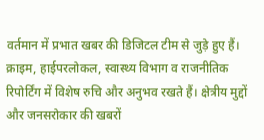वर्तमान में प्रभात खबर की डिजिटल टीम से जुड़े हुए हैं। क्राइम, हाईपरलोकल, स्वास्थ्य विभाग व राजनीतिक रिपोर्टिंग में विशेष रुचि और अनुभव रखते हैं। क्षेत्रीय मुद्दों और जनसरोकार की खबरों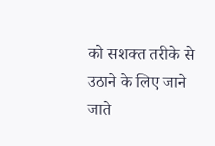को सशक्त तरीके से उठाने के लिए जाने जाते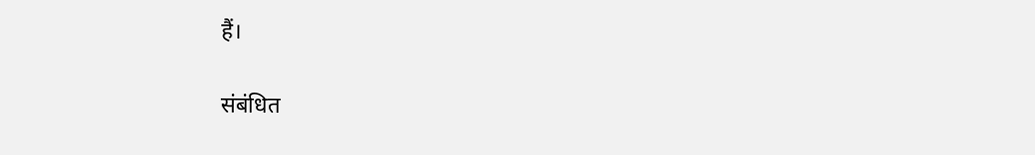हैं।

संबंधित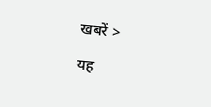खबरें >

यह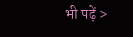भी पढ़ें >